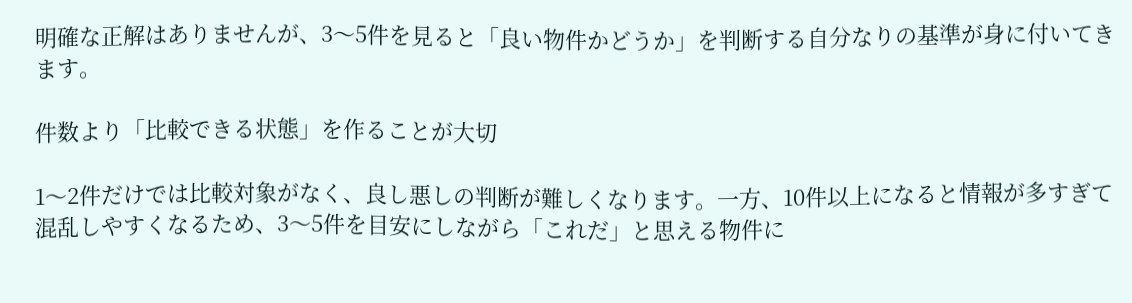明確な正解はありませんが、3〜5件を見ると「良い物件かどうか」を判断する自分なりの基準が身に付いてきます。

件数より「比較できる状態」を作ることが大切

1〜2件だけでは比較対象がなく、良し悪しの判断が難しくなります。一方、10件以上になると情報が多すぎて混乱しやすくなるため、3〜5件を目安にしながら「これだ」と思える物件に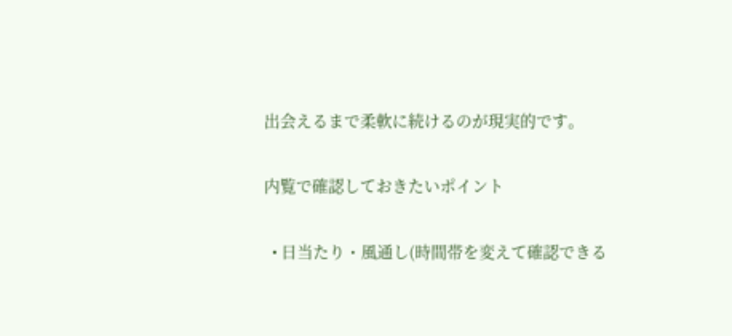出会えるまで柔軟に続けるのが現実的です。

内覧で確認しておきたいポイント

  • 日当たり・風通し(時間帯を変えて確認できる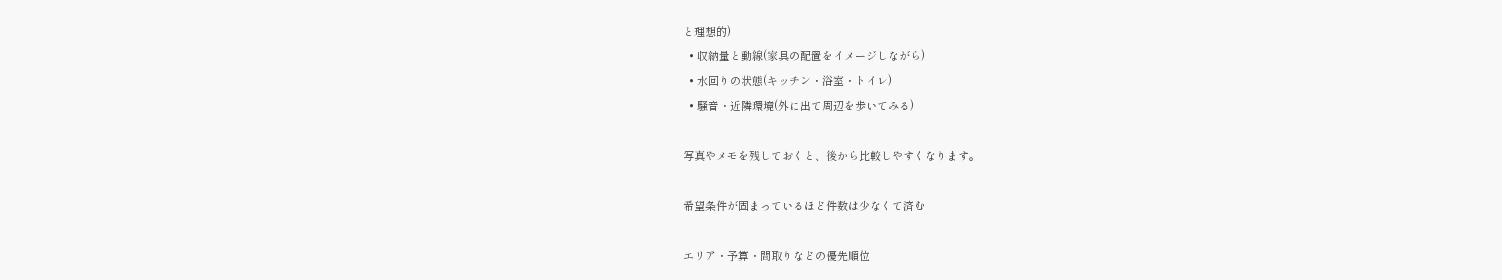と理想的)
  • 収納量と動線(家具の配置をイメージしながら)
  • 水回りの状態(キッチン・浴室・トイレ)
  • 騒音・近隣環境(外に出て周辺を歩いてみる)

写真やメモを残しておくと、後から比較しやすくなります。

希望条件が固まっているほど件数は少なくて済む

エリア・予算・間取りなどの優先順位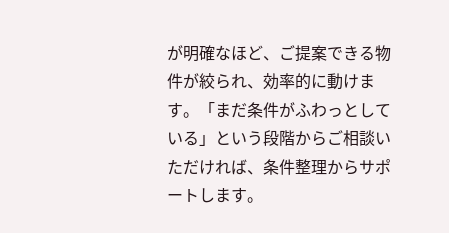が明確なほど、ご提案できる物件が絞られ、効率的に動けます。「まだ条件がふわっとしている」という段階からご相談いただければ、条件整理からサポートします。